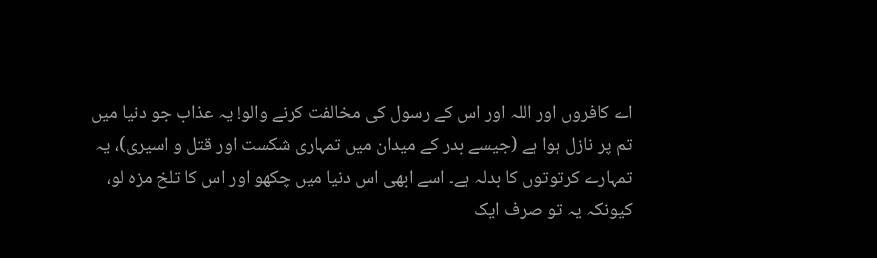اے کافروں اور اللہ اور اس کے رسول کی مخالفت کرنے والو! یہ عذاب جو دنیا میں تم پر نازل ہوا ہے (جیسے بدر کے میدان میں تمہاری شکست اور قتل و اسیری)، یہ تمہارے کرتوتوں کا بدلہ ہے۔ اسے ابھی اس دنیا میں چکھو اور اس کا تلخ مزہ لو، کیونکہ یہ تو صرف ایک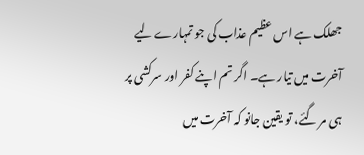جھلک ہے اس عظیم عذاب کی جو تمہارے لیے آخرت میں تیار ہے۔ اگر تم اپنے کفر اور سرکشی پر ہی مر گئے، تو یقین جانو کہ آخرت میں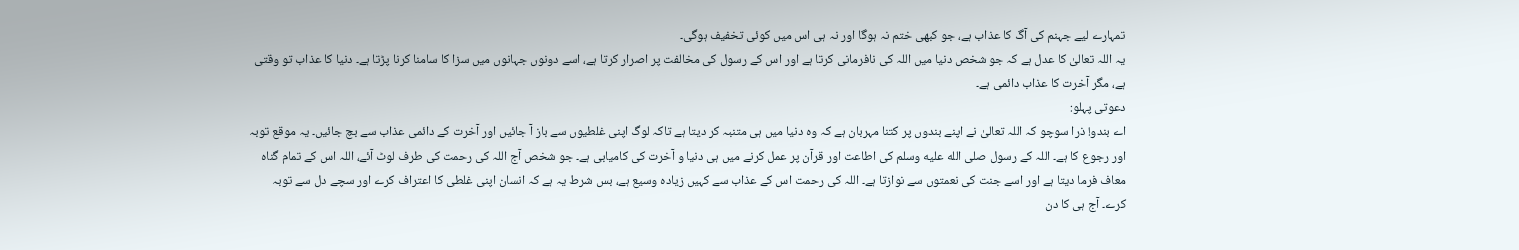تمہارے لیے جہنم کی آگ کا عذاب ہے، جو کبھی ختم نہ ہوگا اور نہ ہی اس میں کوئی تخفیف ہوگی۔
یہ اللہ تعالیٰ کا عدل ہے کہ جو شخص دنیا میں اللہ کی نافرمانی کرتا ہے اور اس کے رسول کی مخالفت پر اصرار کرتا ہے، اسے دونوں جہانوں میں سزا کا سامنا کرنا پڑتا ہے۔ دنیا کا عذاب تو وقتی ہے، مگر آخرت کا عذاب دائمی ہے۔
دعوتی پہلو:
اے بندو! ذرا سوچو کہ اللہ تعالیٰ نے اپنے بندوں پر کتنا مہربان ہے کہ وہ دنیا میں ہی متنبہ کر دیتا ہے تاکہ لوگ اپنی غلطیوں سے باز آ جائیں اور آخرت کے دائمی عذاب سے بچ جائیں۔ یہ موقع توبہ اور رجوع کا ہے۔ اللہ کے رسول صلى الله عليه وسلم کی اطاعت اور قرآن پر عمل کرنے میں ہی دنیا و آخرت کی کامیابی ہے۔ جو شخص آج اللہ کی رحمت کی طرف لوٹ آئے، اللہ اس کے تمام گناہ معاف فرما دیتا ہے اور اسے جنت کی نعمتوں سے نوازتا ہے۔ اللہ کی رحمت اس کے عذاب سے کہیں زیادہ وسیع ہے، بس شرط یہ ہے کہ انسان اپنی غلطی کا اعتراف کرے اور سچے دل سے توبہ کرے۔ آج ہی کا دن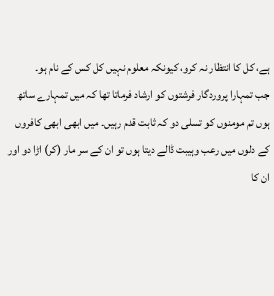ہے، کل کا انتظار نہ کرو، کیونکہ معلوم نہیں کل کس کے نام ہو۔
جب تمہارا پروردگار فرشتوں کو ارشاد فرماتا تھا کہ میں تمہارے ساتھ ہوں تم مومنوں کو تسلی دو کہ ثابت قدم رہیں۔ میں ابھی ابھی کافروں کے دلوں میں رعب وہیبت ڈالے دیتا ہوں تو ان کے سر مار (کر) اڑا دو اور ان کا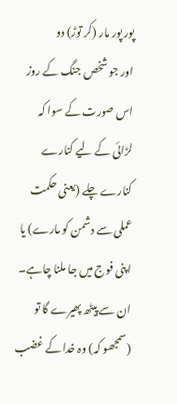پور پور مار (کر توڑ) دو
اور جو شخص جنگ کے روز اس صورت کے سوا کہ لڑائی کے لیے کنارے کنارے چلے (یعنی حکمت عملی سے دشمن کو مارے) یا اپنی فوج میں جا ملنا چاہے۔ ان سے پیٹھ پھیرے گا تو (سمجھو کہ) وہ خدا کے غضب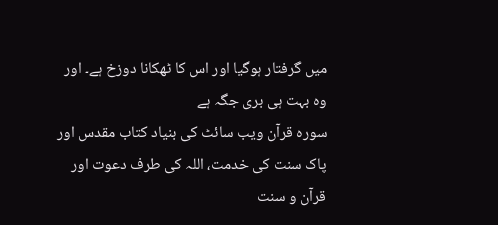میں گرفتار ہوگیا اور اس کا ٹھکانا دوزخ ہے۔ اور وہ بہت ہی بری جگہ ہے
سورہ قرآن ویب سائٹ کی بنیاد کتاب مقدس اور پاک سنت کی خدمت، اللہ کی طرف دعوت اور قرآن و سنت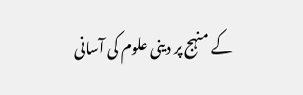کے منہج پر دینی علوم کی آسانی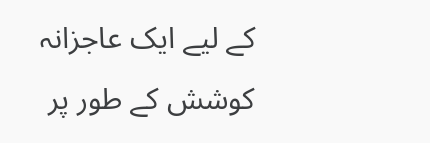کے لیے ایک عاجزانہ کوشش کے طور پر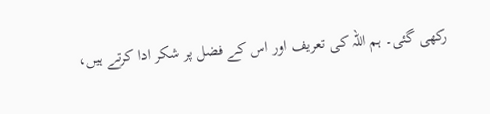رکھی گئی۔ ہم اللہ کی تعریف اور اس کے فضل پر شکر ادا کرتے ہیں،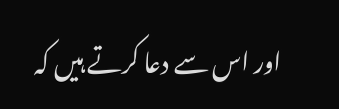اور اس سے دعا کرتے ہیں کہ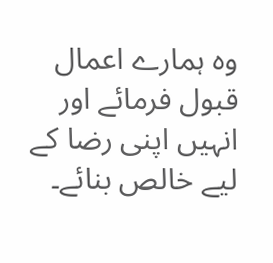وہ ہمارے اعمال قبول فرمائے اور انہیں اپنی رضا کے لیے خالص بنائے۔